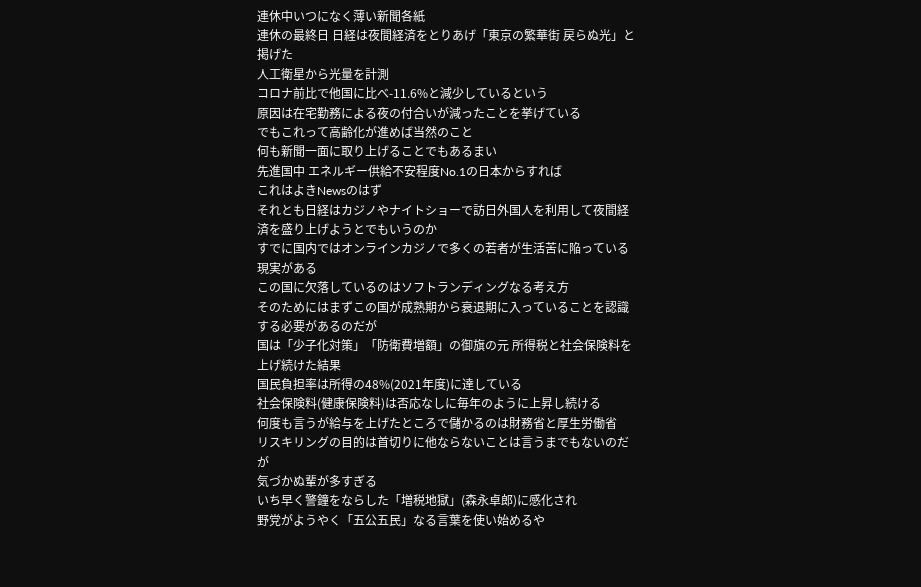連休中いつになく薄い新聞各紙
連休の最終日 日経は夜間経済をとりあげ「東京の繁華街 戻らぬ光」と掲げた
人工衛星から光量を計測
コロナ前比で他国に比べ-11.6%と減少しているという
原因は在宅勤務による夜の付合いが減ったことを挙げている
でもこれって高齢化が進めば当然のこと
何も新聞一面に取り上げることでもあるまい
先進国中 エネルギー供給不安程度No.1の日本からすれば
これはよきNewsのはず
それとも日経はカジノやナイトショーで訪日外国人を利用して夜間経済を盛り上げようとでもいうのか
すでに国内ではオンラインカジノで多くの若者が生活苦に陥っている現実がある
この国に欠落しているのはソフトランディングなる考え方
そのためにはまずこの国が成熟期から衰退期に入っていることを認識する必要があるのだが
国は「少子化対策」「防衛費増額」の御旗の元 所得税と社会保険料を上げ続けた結果
国民負担率は所得の48%(2021年度)に達している
社会保険料(健康保険料)は否応なしに毎年のように上昇し続ける
何度も言うが給与を上げたところで儲かるのは財務省と厚生労働省
リスキリングの目的は首切りに他ならないことは言うまでもないのだが
気づかぬ輩が多すぎる
いち早く警鐘をならした「増税地獄」(森永卓郎)に感化され
野党がようやく「五公五民」なる言葉を使い始めるや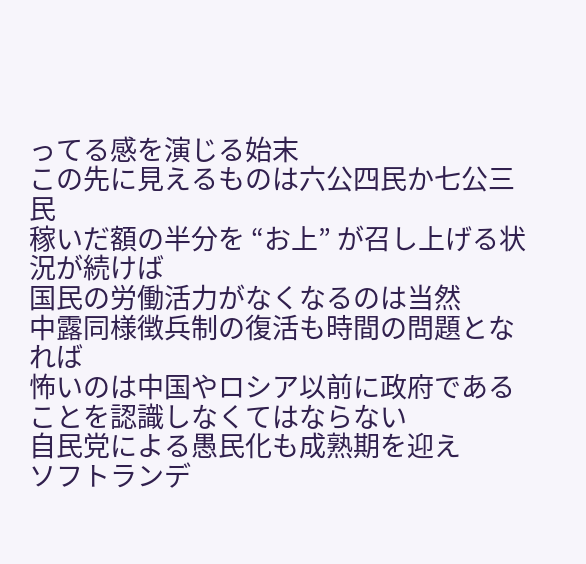ってる感を演じる始末
この先に見えるものは六公四民か七公三民
稼いだ額の半分を “お上” が召し上げる状況が続けば
国民の労働活力がなくなるのは当然
中露同様徴兵制の復活も時間の問題となれば
怖いのは中国やロシア以前に政府であることを認識しなくてはならない
自民党による愚民化も成熟期を迎え
ソフトランデ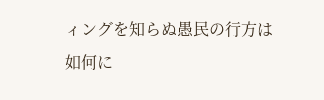ィングを知らぬ愚民の行方は如何に